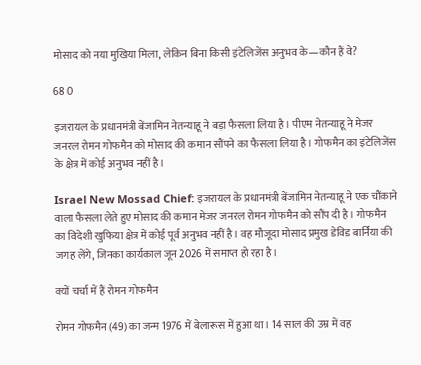मोसाद को नया मुखिया मिला, लेकिन बिना किसी इंटेलिजेंस अनुभव के—कौन हैं वे?

68 0

इजरायल के प्रधानमंत्री बेंजामिन नेतन्याहू ने बड़ा फैसला लिया है। पीएम नेतन्याहू ने मेजर जनरल रोमन गोफमैन को मोसाद की कमान सौंपने का फैसला लिया है। गोफमैन का इंटेलिजेंस के क्षेत्र में कोई अनुभव नहीं है।

Israel New Mossad Chief: इजरायल के प्रधानमंत्री बेंजामिन नेतन्याहू ने एक चौंकाने वाला फैसला लेते हुए मोसाद की कमान मेजर जनरल रोमन गोफमैन को सौंप दी है। गोफमैन का विदेशी खुफिया क्षेत्र में कोई पूर्व अनुभव नहीं है। वह मौजूदा मोसाद प्रमुख डेविड बार्निया की जगह लेंगे, जिनका कार्यकाल जून 2026 में समाप्त हो रहा है।

क्यों चर्चा में हैं रोमन गोफमैन

रोमन गोफमैन (49) का जन्म 1976 में बेलारूस में हुआ था। 14 साल की उम्र में वह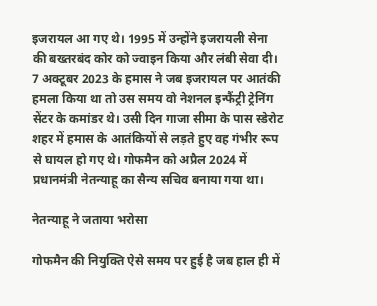इजरायल आ गए थे। 1995 में उन्होंने इजरायली सेना की बख्तरबंद कोर को ज्वाइन किया और लंबी सेवा दी। 7 अक्टूबर 2023 के हमास ने जब इजरायल पर आतंकी हमला किया था तो उस समय वो नेशनल इन्फैंट्री ट्रेनिंग सेंटर के कमांडर थे। उसी दिन गाजा सीमा के पास स्डेरोट शहर में हमास के आतंकियों से लड़ते हुए वह गंभीर रूप से घायल हो गए थे। गोफमैन को अप्रैल 2024 में प्रधानमंत्री नेतन्याहू का सैन्य सचिव बनाया गया था।

नेतन्याहू ने जताया भरोसा

गोफमैन की नियुक्ति ऐसे समय पर हुई है जब हाल ही में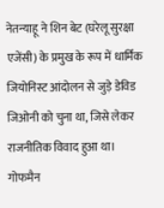नेतन्याहू ने शिन बेट (घरेलू सुरक्षा एजेंसी) के प्रमुख के रूप में धार्मिक जियोनिस्ट आंदोलन से जुड़े डेविड जिओनी को चुना था, जिसे लेकर राजनीतिक विवाद हुआ था। गोफमैन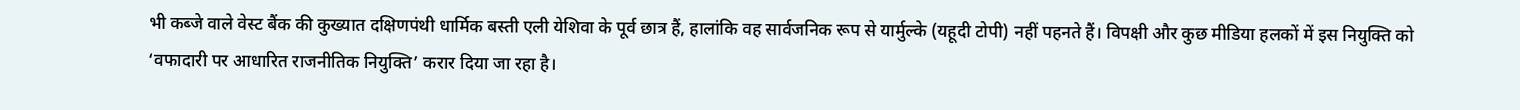भी कब्जे वाले वेस्ट बैंक की कुख्यात दक्षिणपंथी धार्मिक बस्ती एली येशिवा के पूर्व छात्र हैं, हालांकि वह सार्वजनिक रूप से यार्मुल्के (यहूदी टोपी) नहीं पहनते हैं। विपक्षी और कुछ मीडिया हलकों में इस नियुक्ति को ‘वफादारी पर आधारित राजनीतिक नियुक्ति’ करार दिया जा रहा है।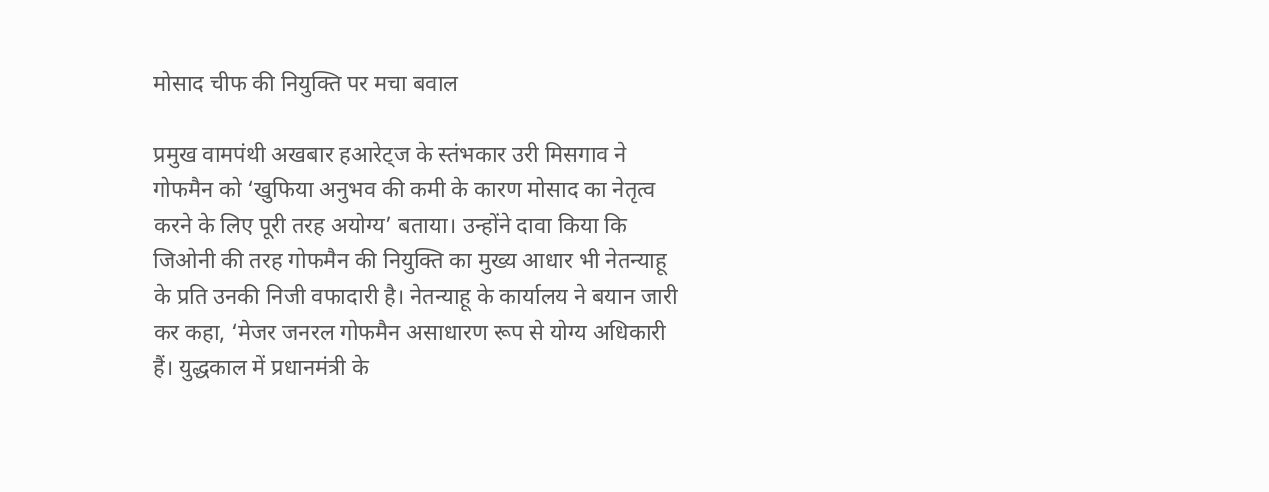मोसाद चीफ की नियुक्ति पर मचा बवाल

प्रमुख वामपंथी अखबार हआरेट्ज के स्तंभकार उरी मिसगाव ने गोफमैन को ‘खुफिया अनुभव की कमी के कारण मोसाद का नेतृत्व करने के लिए पूरी तरह अयोग्य’ बताया। उन्होंने दावा किया कि जिओनी की तरह गोफमैन की नियुक्ति का मुख्य आधार भी नेतन्याहू के प्रति उनकी निजी वफादारी है। नेतन्याहू के कार्यालय ने बयान जारी कर कहा, ‘मेजर जनरल गोफमैन असाधारण रूप से योग्य अधिकारी हैं। युद्धकाल में प्रधानमंत्री के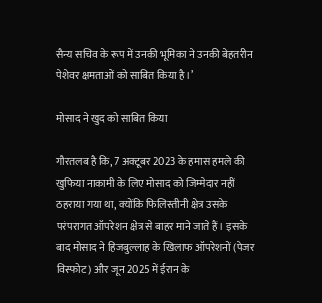सैन्य सचिव के रूप में उनकी भूमिका ने उनकी बेहतरीन पेशेवर क्षमताओं को साबित किया है।’

मोसाद ने खुद को साबित किया

गौरतलब है कि, 7 अक्टूबर 2023 के हमास हमले की खुफिया नाकामी के लिए मोसाद को जिम्मेदार नहीं ठहराया गया था, क्योंकि फिलिस्तीनी क्षेत्र उसके परंपरागत ऑपरेशन क्षेत्र से बाहर माने जाते हैं। इसके बाद मोसाद ने हिजबुल्लाह के खिलाफ ऑपरेशनों (पेजर विस्फोट) और जून 2025 में ईरान के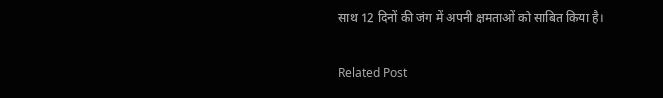साथ 12 दिनों की जंग में अपनी क्षमताओं को साबित किया है।

Related Post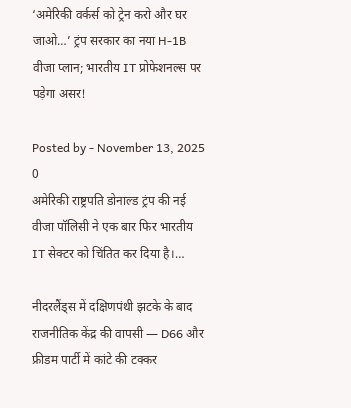‘अमेरिकी वर्कर्स को ट्रेन करो और घर जाओ…’ ट्रंप सरकार का नया H-1B वीजा प्लान; भारतीय IT प्रोफेशनल्स पर पड़ेगा असर!

Posted by - November 13, 2025 0
अमेरिकी राष्ट्रपति डोनाल्ड ट्रंप की नई वीजा पॉलिसी ने एक बार फिर भारतीय IT सेक्टर को चिंतित कर दिया है।…

नीदरलैंड्स में दक्षिणपंथी झटके के बाद राजनीतिक केंद्र की वापसी — D66 और फ्रीडम पार्टी में कांटे की टक्कर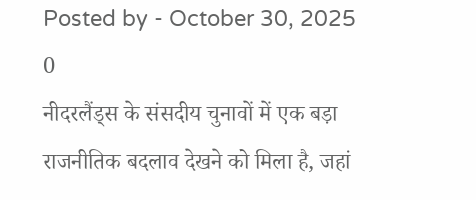Posted by - October 30, 2025 0
नीदरलैंड्स के संसदीय चुनावों में एक बड़ा राजनीतिक बदलाव देखने को मिला है, जहां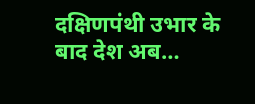दक्षिणपंथी उभार के बाद देश अब…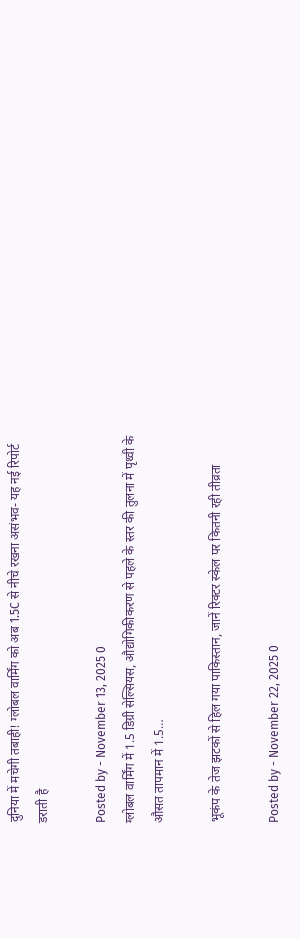दुनिया में मचेगी तबाही! ग्लोबल वार्मिंग को अब 1.5C से नीचे रखना असंभव- यह नई रिपोर्ट डराती है

Posted by - November 13, 2025 0
ग्लोबल वार्मिंग में 1.5 डिग्री सेल्सियस, औद्योगिकीकरण से पहले के स्तर की तुलना में पृथ्वी के औसत तापमान में 1.5…

भूकंप के तेज झटकों से हिल गया पाकिस्तान, जानें रिक्टर स्केल पर कितनी रही तीव्रता

Posted by - November 22, 2025 0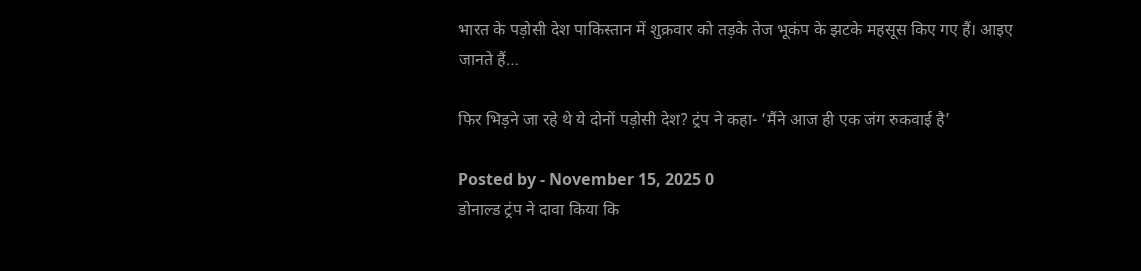भारत के पड़ोसी देश पाकिस्तान में शुक्रवार को तड़के तेज भूकंप के झटके महसूस किए गए हैं। आइए जानते हैं…

फिर भिड़ने जा रहे थे ये दोनों पड़ोसी देश? ट्रंप ने कहा- ‘मैंने आज ही एक जंग रुकवाई है’

Posted by - November 15, 2025 0
डोनाल्ड ट्रंप ने दावा किया कि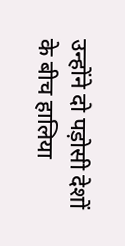उन्होंने दो पड़ोसी देशों के बीच हालिया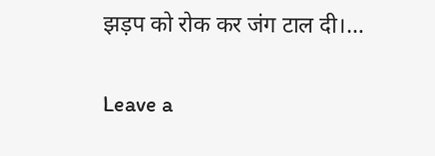झड़प को रोक कर जंग टाल दी।…

Leave a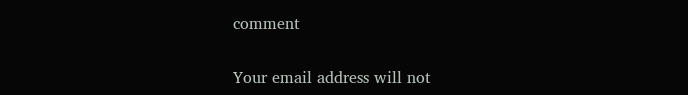comment

Your email address will not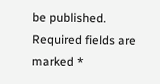be published. Required fields are marked *